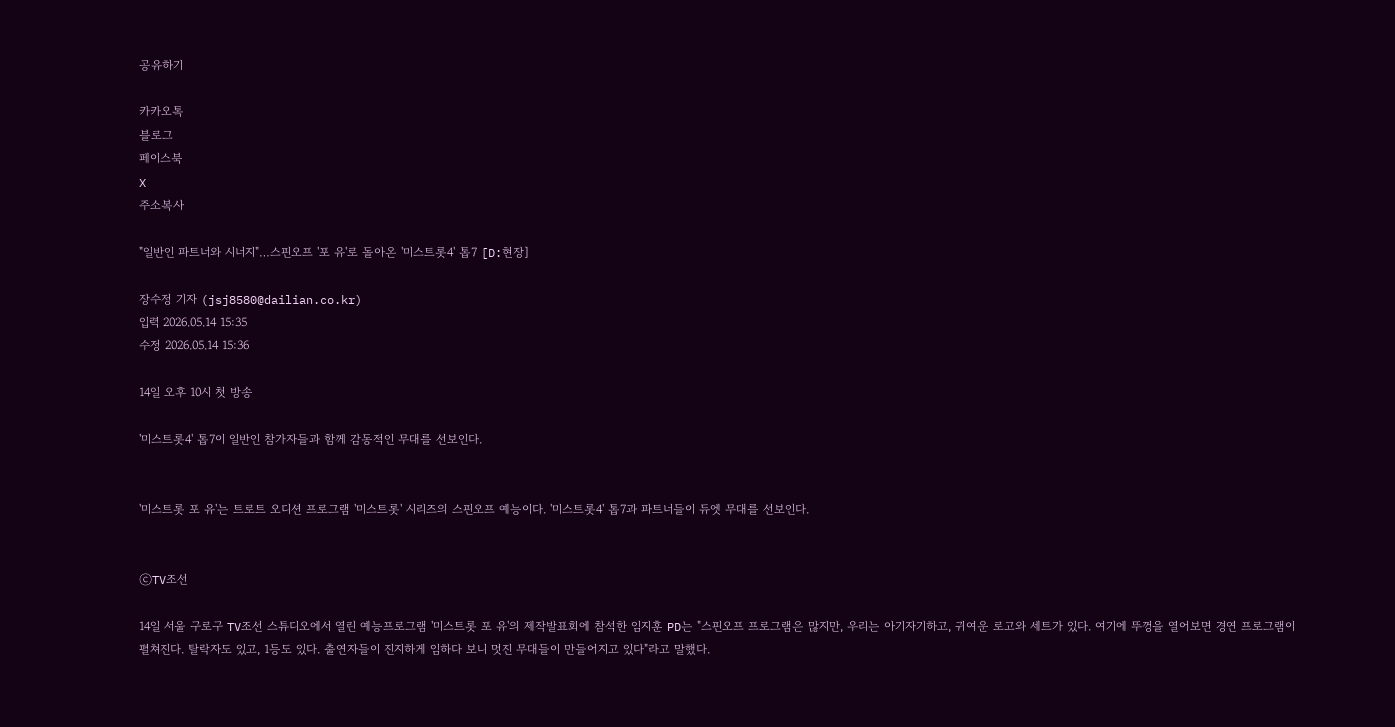공유하기

카카오톡
블로그
페이스북
X
주소복사

"일반인 파트너와 시너지"…스핀오프 '포 유'로 돌아온 '미스트롯4' 톱7 [D:현장]

장수정 기자 (jsj8580@dailian.co.kr)
입력 2026.05.14 15:35
수정 2026.05.14 15:36

14일 오후 10시 첫 방송

'미스트롯4' 톱7이 일반인 참가자들과 함께 감동적인 무대를 선보인다.


'미스트롯 포 유'는 트로트 오디션 프로그램 '미스트롯' 시리즈의 스핀오프 예능이다. '미스트롯4' 톱7과 파트너들이 듀엣 무대를 선보인다.


ⓒTV조선

14일 서울 구로구 TV조선 스튜디오에서 열린 예능프로그램 '미스트롯 포 유'의 제작발표회에 참석한 임지훈 PD는 "스핀오프 프로그램은 많지만, 우리는 아기자기하고, 귀여운 로고와 세트가 있다. 여기에 뚜껑을 열어보면 경연 프로그램이 펼쳐진다. 탈락자도 있고, 1등도 있다. 출연자들이 진지하게 임하다 보니 멋진 무대들이 만들어지고 있다"라고 말했다.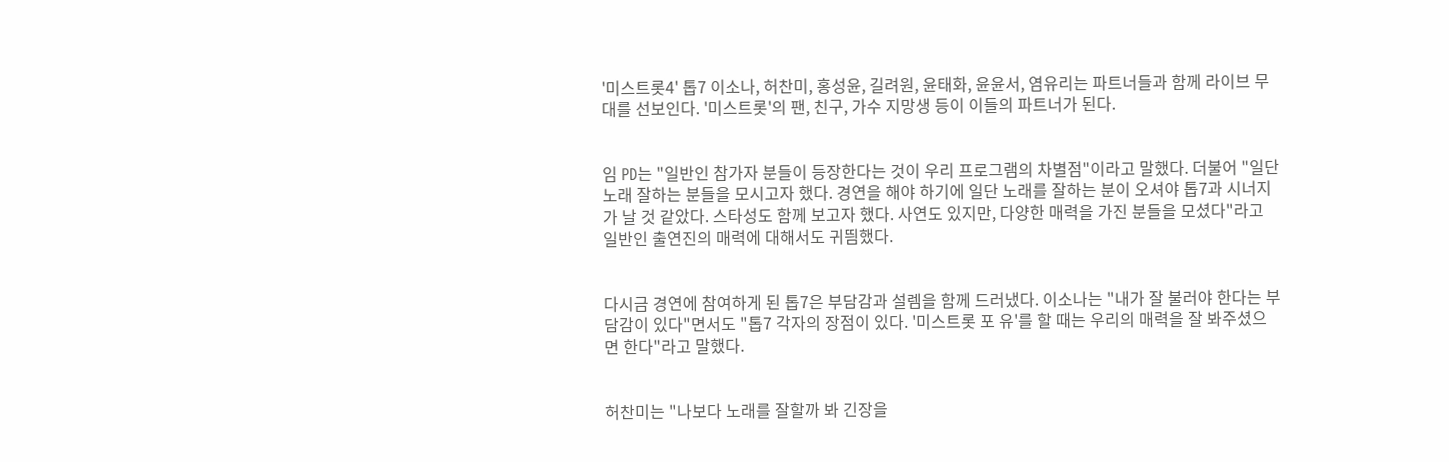'미스트롯4' 톱7 이소나, 허찬미, 홍성윤, 길려원, 윤태화, 윤윤서, 염유리는 파트너들과 함께 라이브 무대를 선보인다. '미스트롯'의 팬, 친구, 가수 지망생 등이 이들의 파트너가 된다.


임 PD는 "일반인 참가자 분들이 등장한다는 것이 우리 프로그램의 차별점"이라고 말했다. 더불어 "일단 노래 잘하는 분들을 모시고자 했다. 경연을 해야 하기에 일단 노래를 잘하는 분이 오셔야 톱7과 시너지가 날 것 같았다. 스타성도 함께 보고자 했다. 사연도 있지만, 다양한 매력을 가진 분들을 모셨다"라고 일반인 출연진의 매력에 대해서도 귀띔했다.


다시금 경연에 참여하게 된 톱7은 부담감과 설렘을 함께 드러냈다. 이소나는 "내가 잘 불러야 한다는 부담감이 있다"면서도 "톱7 각자의 장점이 있다. '미스트롯 포 유'를 할 때는 우리의 매력을 잘 봐주셨으면 한다"라고 말했다.


허찬미는 "나보다 노래를 잘할까 봐 긴장을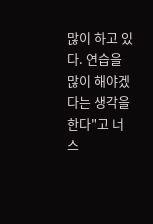많이 하고 있다. 연습을 많이 해야겠다는 생각을 한다"고 너스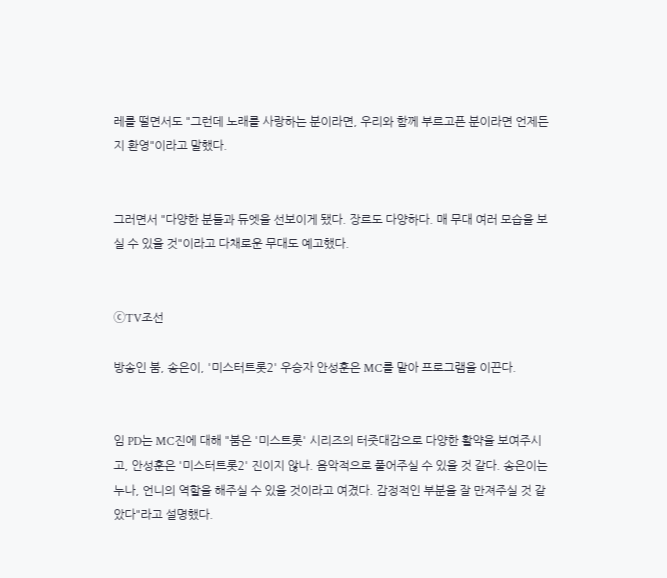레를 떨면서도 "그런데 노래를 사랑하는 분이라면, 우리와 함께 부르고픈 분이라면 언제든지 환영"이라고 말했다.


그러면서 "다양한 분들과 듀엣을 선보이게 됐다. 장르도 다양하다. 매 무대 여러 모습을 보실 수 있을 것"이라고 다채로운 무대도 예고했다.


ⓒTV조선

방송인 붐, 송은이, '미스터트롯2' 우승자 안성훈은 MC를 맡아 프로그램을 이끈다.


임 PD는 MC진에 대해 "붐은 '미스트롯' 시리즈의 터줏대감으로 다양한 활약을 보여주시고, 안성훈은 '미스터트롯2' 진이지 않나. 음악적으로 풀어주실 수 있을 것 같다. 송은이는 누나, 언니의 역할을 해주실 수 있을 것이라고 여겼다. 감정적인 부분을 잘 만져주실 것 같았다"라고 설명했다.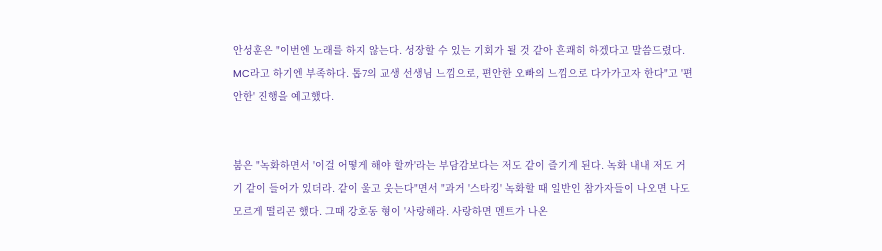안성훈은 "이번엔 노래를 하지 않는다. 성장할 수 있는 기회가 될 것 같아 흔쾌히 하겠다고 말씀드렸다. MC라고 하기엔 부족하다. 톱7의 교생 선생님 느낌으로, 편안한 오빠의 느낌으로 다가가고자 한다"고 '편안한' 진행을 예고했다.


붐은 "녹화하면서 '이걸 어떻게 해야 할까'라는 부담감보다는 저도 같이 즐기게 된다. 녹화 내내 저도 거기 같이 들어가 있더라. 같이 울고 웃는다"면서 "과거 '스타킹' 녹화할 때 일반인 참가자들이 나오면 나도 모르게 떨리곤 했다. 그때 강호동 형이 '사랑해라. 사랑하면 멘트가 나온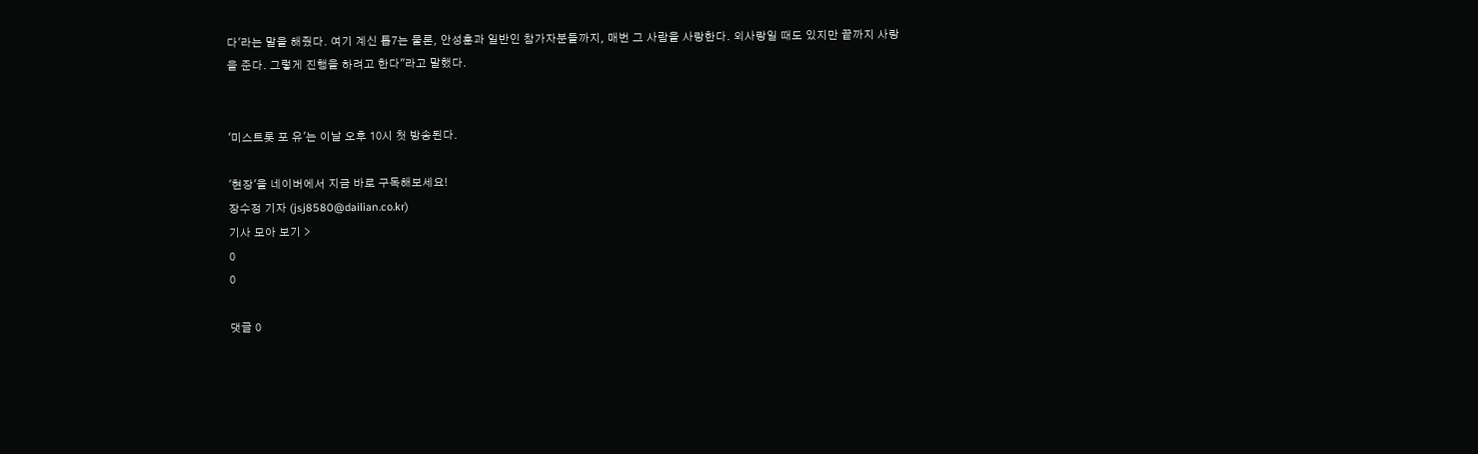다'라는 말을 해줬다. 여기 계신 톱7는 물론, 안성훈과 일반인 참가자분들까지, 매번 그 사람을 사랑한다. 외사랑일 때도 있지만 끝까지 사랑을 준다. 그렇게 진행을 하려고 한다"라고 말했다.


'미스트롯 포 유'는 이날 오후 10시 첫 방송된다.

'현장'을 네이버에서 지금 바로 구독해보세요!
장수정 기자 (jsj8580@dailian.co.kr)
기사 모아 보기 >
0
0

댓글 0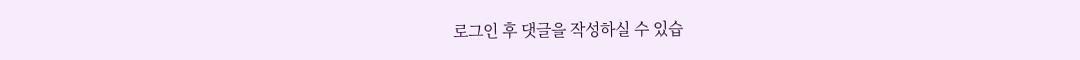로그인 후 댓글을 작성하실 수 있습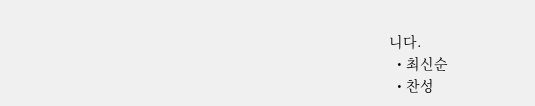니다.
  • 최신순
  • 찬성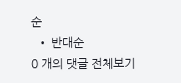순
  • 반대순
0 개의 댓글 전체보기